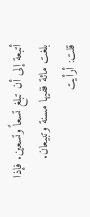أتبعة إلى أن تبلغ تسعاً وتسعين. فإذا بلغت مائة ففيها مسنة وتبيعان.
قلت: أرأيت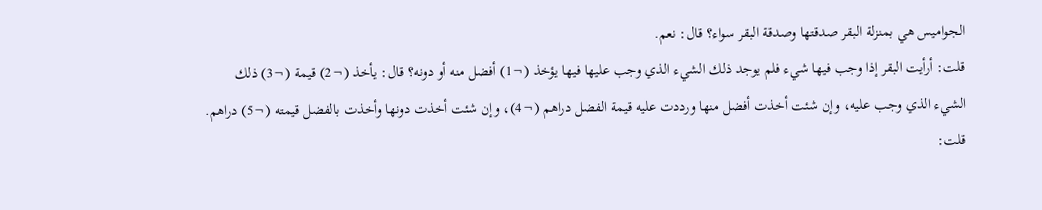الجواميس هي بمنزلة البقر صدقتها وصدقة البقر سواء؟ قال: نعم.
قلت: أرأيت البقر إذا وجب فيها شيء فلم يوجد ذلك الشيء الذي وجب عليها فيها يؤخذ (¬1) أفضل منه أو دونه؟ قال: يأخذ (¬2) قيمة (¬3) ذلك الشيء الذي وجب عليه، وإن شئت أخذت أفضل منها ورددت عليه قيمة الفضل دراهم (¬4)، وإن شئت أخذت دونها وأخذت بالفضل قيمته (¬5) دراهم.
قلت: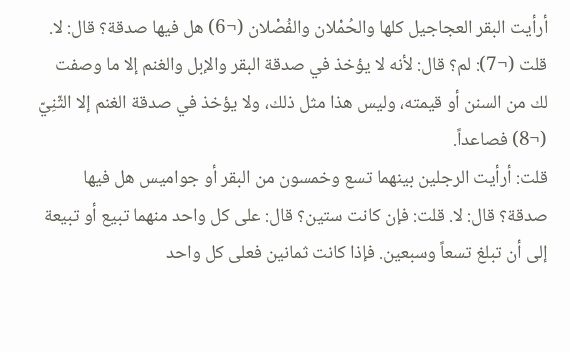أرأيت البقر العجاجيل كلها والحُمْلان والفُصْلان (¬6) هل فيها صدقة؟ قال: لا. قلت (¬7): لم؟ قال: لأنه لا يؤخذ في صدقة البقر والإبل والغنم إلا ما وصفت لك من السنن أو قيمته، وليس هذا مثل ذلك، ولا يؤخذ في صدقة الغنم إلا الثّنِيّ (¬8) فصاعداً.
قلت: أرأيت الرجلين بينهما تسع وخمسون من البقر أو جواميس هل فيها صدقة؟ قال: لا. قلت: فإن كانت ستين؟ قال: على كل واحد منهما تبيع أو تبيعة إلى أن تبلغ تسعاً وسبعين. فإذا كانت ثمانين فعلى كل واحد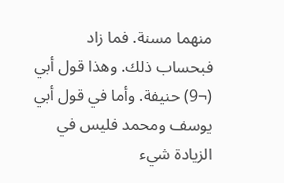منهما مسنة. فما زاد فبحساب ذلك. وهذا قول أبي (¬9) حنيفة. وأما في قول أبي يوسف ومحمد فليس في الزيادة شيء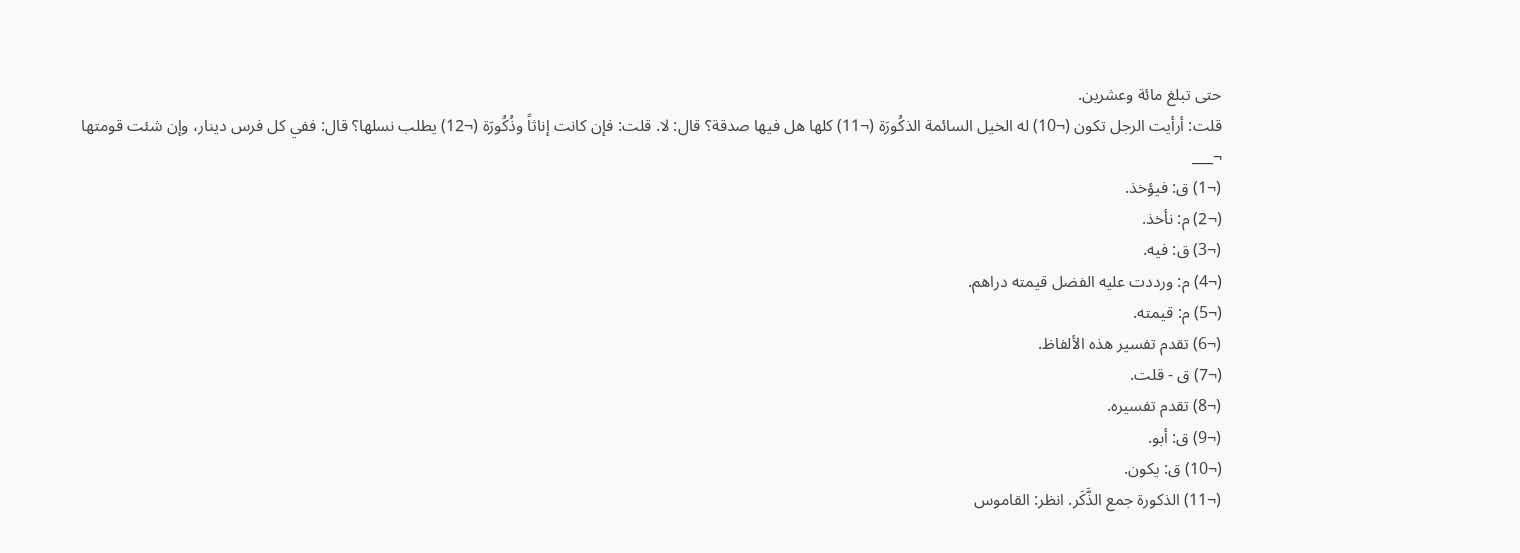حتى تبلغ مائة وعشرين.
قلت: أرأيت الرجل تكون (¬10) له الخيل السائمة الذكُورَة (¬11) كلها هل فيها صدقة؟ قال: لا. قلت: فإن كانت إناثاً وذُكُورَة (¬12) يطلب نسلها؟ قال: ففي كل فرس دينار، وإن شئت قومتها
¬___
(¬1) ق: فيؤخذ.
(¬2) م: نأخذ.
(¬3) ق: فيه.
(¬4) م: ورددت عليه الفضل قيمته دراهم.
(¬5) م: قيمته.
(¬6) تقدم تفسير هذه الألفاظ.
(¬7) ق - قلت.
(¬8) تقدم تفسيره.
(¬9) ق: أبو.
(¬10) ق: يكون.
(¬11) الذكورة جمع الذَّكَر. انظر: القاموس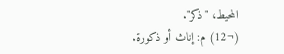المحيط، "ذكر".
(¬12) م: إناث أو ذكورة.